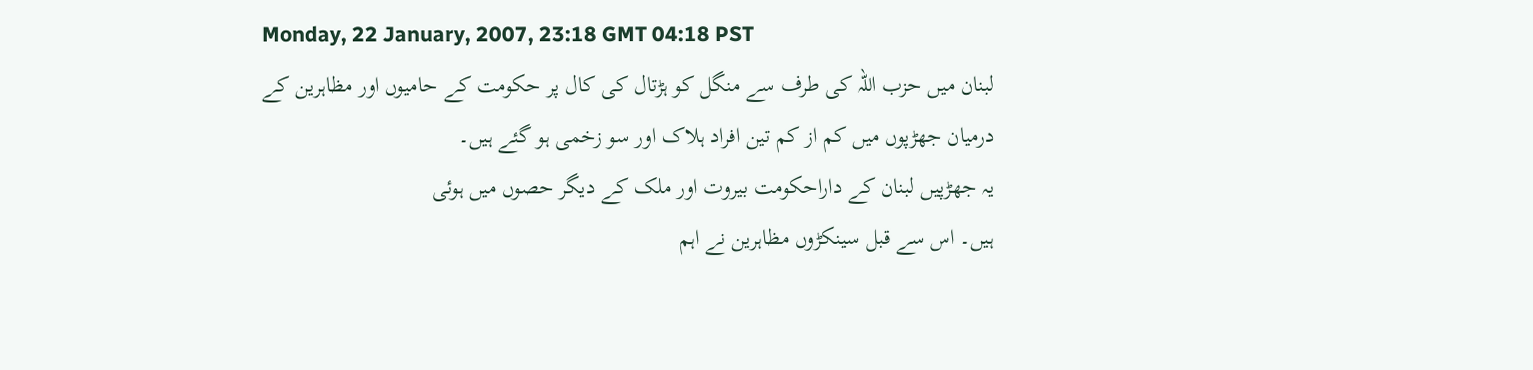Monday, 22 January, 2007, 23:18 GMT 04:18 PST
لبنان میں حزب اللہ کی طرف سے منگل کو ہڑتال کی کال پر حکومت کے حامیوں اور مظاہرین کے درمیان جھڑپوں میں کم از کم تین افراد ہلاک اور سو زخمی ہو گئے ہیں۔
یہ جھڑپیں لبنان کے داراحکومت بیروت اور ملک کے دیگر حصوں میں ہوئی
ہیں۔ اس سے قبل سینکڑوں مظاہرین نے اہم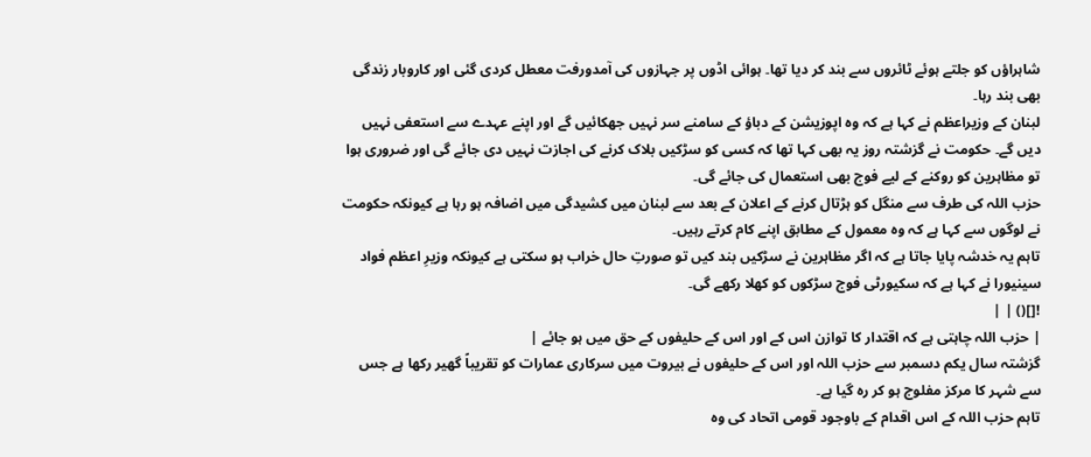شاہراؤں کو جلتے ہوئے ٹائروں سے بند کر دیا تھا۔ ہوائی اڈوں پر جہازوں کی آمدورفت معطل کردی گئی اور کاروبار زندگی بھی بند رہا۔
لبنان کے وزیراعظم نے کہا ہے کہ وہ اپوزیشن کے دباؤ کے سامنے سر نہیں جھکائیں گے اور اپنے عہدے سے استعفی نہیں دیں گے۔ حکومت نے گزشتہ روز یہ بھی کہا تھا کہ کسی کو سڑکیں بلاک کرنے کی اجازت نہیں دی جائے گی اور ضروری ہوا تو مظاہرین کو روکنے کے لیے فوج بھی استعمال کی جائے گی۔
حزب اللہ کی طرف سے منگل کو ہڑتال کرنے کے اعلان کے بعد سے لبنان میں کشیدگی میں اضافہ ہو رہا ہے کیونکہ حکومت نے لوگوں سے کہا ہے کہ وہ معمول کے مطابق اپنے کام کرتے رہیں۔
تاہم یہ خدشہ پایا جاتا ہے کہ اگر مظاہرین نے سڑکیں بند کیں تو صورتِ حال خراب ہو سکتی ہے کیونکہ وزیرِ اعظم فواد سینیورا نے کہا ہے کہ سکیورٹی فوج سڑکوں کو کھلا رکھے گی۔
![]() | |
| حزب اللہ چاہتی ہے کہ اقتدار کا توازن اس کے اور اس کے حلیفوں کے حق میں ہو جائے |
گزشتہ سال یکم دسمبر سے حزب اللہ اور اس کے حلیفوں نے بیروت میں سرکاری عمارات کو تقریباً گھیر رکھا ہے جس سے شہر کا مرکز مفلوج ہو کر رہ گیا ہے۔
تاہم حزب اللہ کے اس اقدام کے باوجود قومی اتحاد کی وہ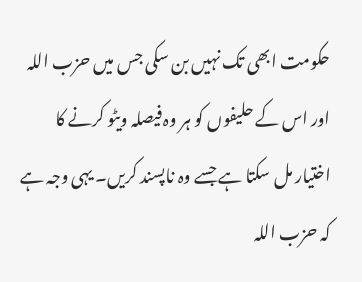حکومت ابھی تک نہیں بن سکی جس میں حزب اللہ اور اس کے حلیفوں کو ہر وہ فیصلہ ویٹو کرنے کا اختیار مل سکتا ہے جسے وہ ناپسند کریں۔ یہی وجہ ہے کہ حزب اللہ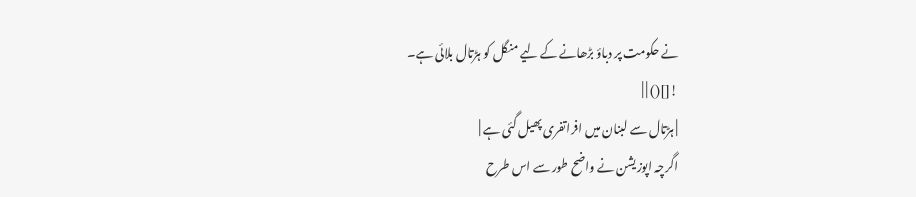نے حکومت پر دباؤ بڑھانے کے لیے منگل کو ہڑتال بلائی ہے۔
![]() | |
| ہڑتال سے لبنان میں افراتفری پھیل گئی ہے |
اگرچہ اپوزیشن نے واضح طور سے اس طرح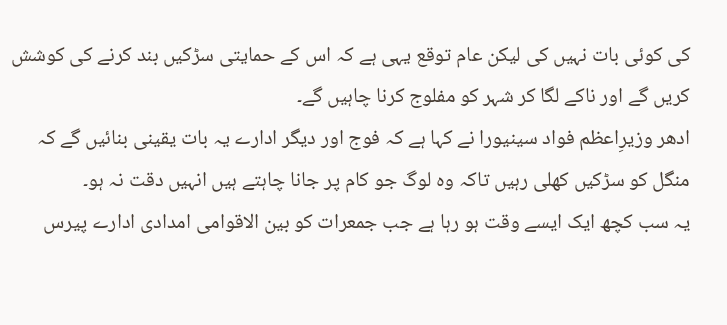کی کوئی بات نہیں کی لیکن عام توقع یہی ہے کہ اس کے حمایتی سڑکیں بند کرنے کی کوشش کریں گے اور ناکے لگا کر شہر کو مفلوج کرنا چاہیں گے۔
ادھر وزیرِاعظم فواد سینیورا نے کہا ہے کہ فوج اور دیگر ادارے یہ بات یقینی بنائیں گے کہ منگل کو سڑکیں کھلی رہیں تاکہ وہ لوگ جو کام پر جانا چاہتے ہیں انہیں دقت نہ ہو۔
یہ سب کچھ ایک ایسے وقت ہو رہا ہے جب جمعرات کو بین الاقوامی امدادی ادارے پیرس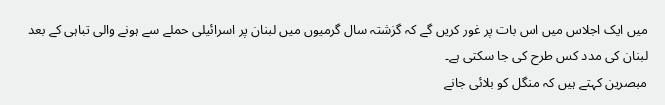میں ایک اجلاس میں اس بات پر غور کریں گے کہ گزشتہ سال گرمیوں میں لبنان پر اسرائیلی حملے سے ہونے والی تباہی کے بعد لبنان کی مدد کس طرح کی جا سکتی ہے۔
مبصرین کہتے ہیں کہ منگل کو بلائی جانے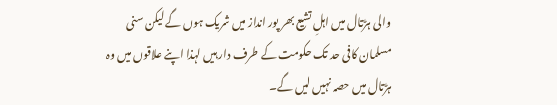والی ہڑتال میں اہلِ تشیع بھر پور انداز میں شریک ہوں گے لیکن سنی مسلمان کافی حد تک حکومت کے طرف دار ہیں لہذا اپنے علاقوں میں وہ ہڑتال میں حصہ نہیں لیں گے۔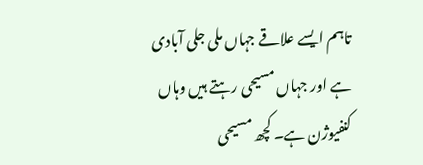تاہم ایسے علاقے جہاں ملی جلی آبادی ہے اور جہاں مسیحی رہتے ہیں وہاں کنفیوژن ہے۔ کچھ مسیحی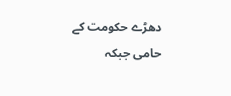دھڑے حکومت کے حامی جبکہ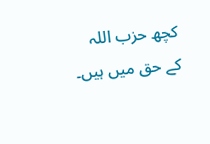کچھ حزب اللہ کے حق میں ہیں۔